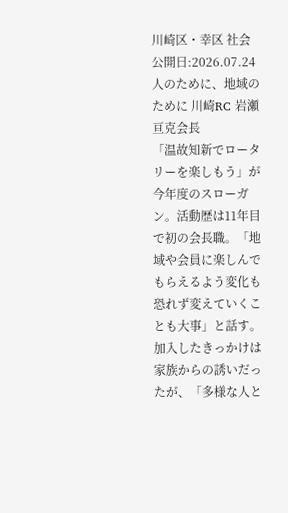川崎区・幸区 社会
公開日:2026.07.24
人のために、地域のために 川崎RC 岩瀬亘克会長
「温故知新でロータリーを楽しもう」が今年度のスローガン。活動歴は11年目で初の会長職。「地域や会員に楽しんでもらえるよう変化も恐れず変えていくことも大事」と話す。
加入したきっかけは家族からの誘いだったが、「多様な人と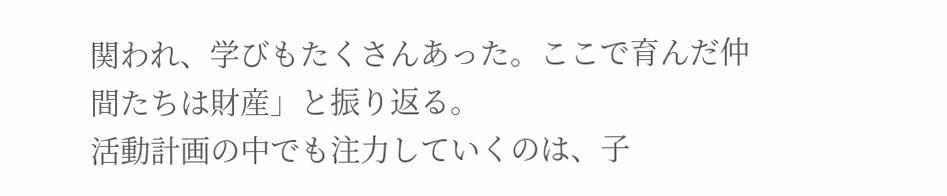関われ、学びもたくさんあった。ここで育んだ仲間たちは財産」と振り返る。
活動計画の中でも注力していくのは、子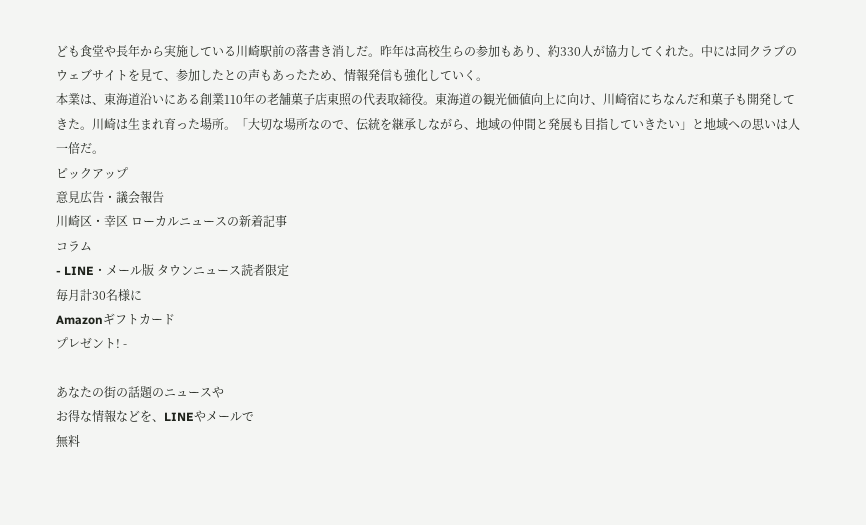ども食堂や長年から実施している川崎駅前の落書き消しだ。昨年は高校生らの参加もあり、約330人が協力してくれた。中には同クラブのウェブサイトを見て、参加したとの声もあったため、情報発信も強化していく。
本業は、東海道沿いにある創業110年の老舗菓子店東照の代表取締役。東海道の観光価値向上に向け、川崎宿にちなんだ和菓子も開発してきた。川崎は生まれ育った場所。「大切な場所なので、伝統を継承しながら、地域の仲間と発展も目指していきたい」と地域への思いは人一倍だ。
ピックアップ
意見広告・議会報告
川崎区・幸区 ローカルニュースの新着記事
コラム
- LINE・メール版 タウンニュース読者限定
毎月計30名様に
Amazonギフトカード
プレゼント! -

あなたの街の話題のニュースや
お得な情報などを、LINEやメールで
無料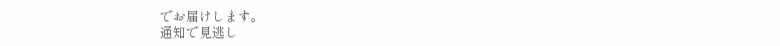でお届けします。
通知で見逃し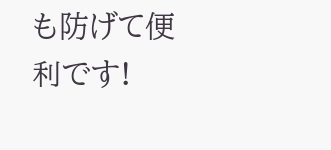も防げて便利です!